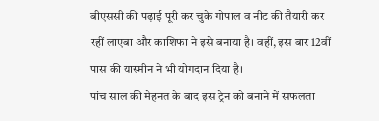बीएससी की पढ़ाई पूरी कर चुके गोपाल व नीट की तैयारी कर रहीं लाएबा और काशिफा ने इसे बनाया है। वहीं, इस बार 12वीं पास की यास्मीन ने भी योगदान दिया है।
पांच साल की मेहनत के बाद इस ट्रेन को बनाने में सफलता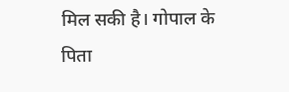मिल सकी है। गोपाल के पिता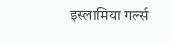इस्लामिया गर्ल्स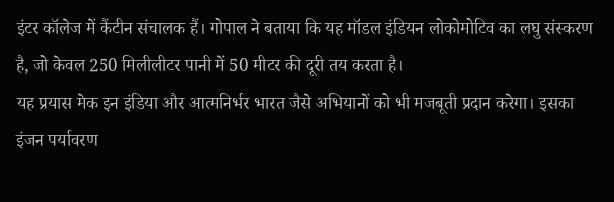इंटर कॉलेज में कैंटीन संचालक हैं। गोपाल ने बताया कि यह मॉडल इंडियन लोकोमोटिव का लघु संस्करण है, जो केवल 250 मिलीलीटर पानी में 50 मीटर की दूरी तय करता है।
यह प्रयास मेक इन इंडिया और आत्मनिर्भर भारत जैसे अभियानों को भी मजबूती प्रदान करेगा। इसका इंजन पर्यावरण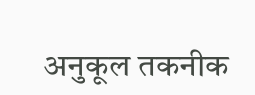अनुकूल तकनीक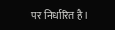पर निर्धारित है।